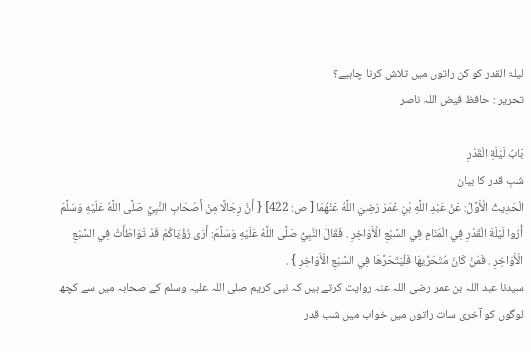لیلۃ القدر کو کن راتوں میں تلاش کرنا چاہیے؟
تحریر : حافظ فیض اللہ ناصر

بَابُ لَيْلَةِ الْقَدْرِ
شبِ قدر کا بیان
الْحَدِيثُ الْأَوَّلُ: عَنْ عَبْدِ اللَّهِ بْنِ عُمَرَ رَضِيَ اللَّهُ عَنْهُمَا [ ص: 422] { أَنَّ رِجَالًا مِنْ أَصْحَابِ النَّبِيِّ صَلَّى اللَّهُ عَلَيْهِ وَسَلَّمَ أُرُوا لَيْلَةَ الْقَدْرِ فِي الْمَنَامِ فِي السَّبْعِ الْأَوَاخِرِ . فَقَالَ النَّبِيُّ صَلَّى اللَّهُ عَلَيْهِ وَسَلَّمَ: أَرَى رُؤْيَاكُمْ قَدْ تَوَاطَأَتْ فِي السَّبْعِ الْأَوَاخِرِ . فَمَنْ كَانَ مُتَحَرِّيهَا فَلْيَتَحَرَّهَا فِي السَّبْعِ الْأَوَاخِرِ } .
سیدنا عبد اللہ بن عمر رضی اللہ عنہ روایت کرتے ہیں کہ نبی کریم صلی اللہ علیہ وسلم کے صحابہ میں سے کچھ لوگوں کو آخری سات راتوں میں خواب میں شب قدر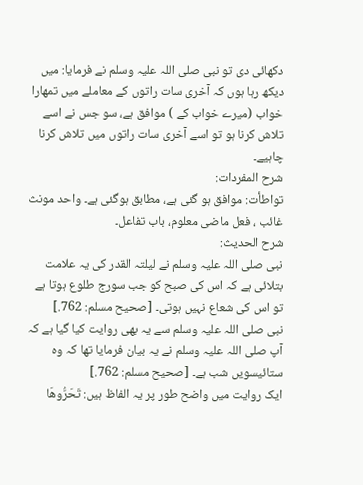دکھائی دی تو نبی صلی اللہ علیہ وسلم نے فرمایا: میں دیکھ رہا ہوں کہ آخری سات راتوں کے معاملے میں تمھارا خواب (میرے خواب کے ) موافق ہے، سو جس نے اسے تلاش کرنا ہو تو اسے آخری سات راتوں میں تلاش کرنا چاہیے۔
شرح المفردات:
تواطأت: موافق ہو گئی ہے، مطابق ہوگئی ہے۔ واحد مونث غائب ، فعل ماضی معلوم، باب تفاعل۔
شرح الحديث:
نبی صلی اللہ علیہ وسلم نے لیلتہ القدر کی یہ علامت بتلائی ہے کہ اس کی صبح کو جب سورج طلوع ہوتا ہے تو اس کی شعاع نہیں ہوتی۔ [صحيح مسلم: 762.]
نبی صلی اللہ علیہ وسلم سے یہ بھی روایت کیا گیا ہے کہ آپ صلی اللہ علیہ وسلم نے یہ بیان فرمایا تھا کہ وہ ستائیسویں شب ہے۔ [صحيح مسلم: 762.]
ایک روایت میں واضح طور پر یہ الفاظ ہیں: تَحَرُّوهَا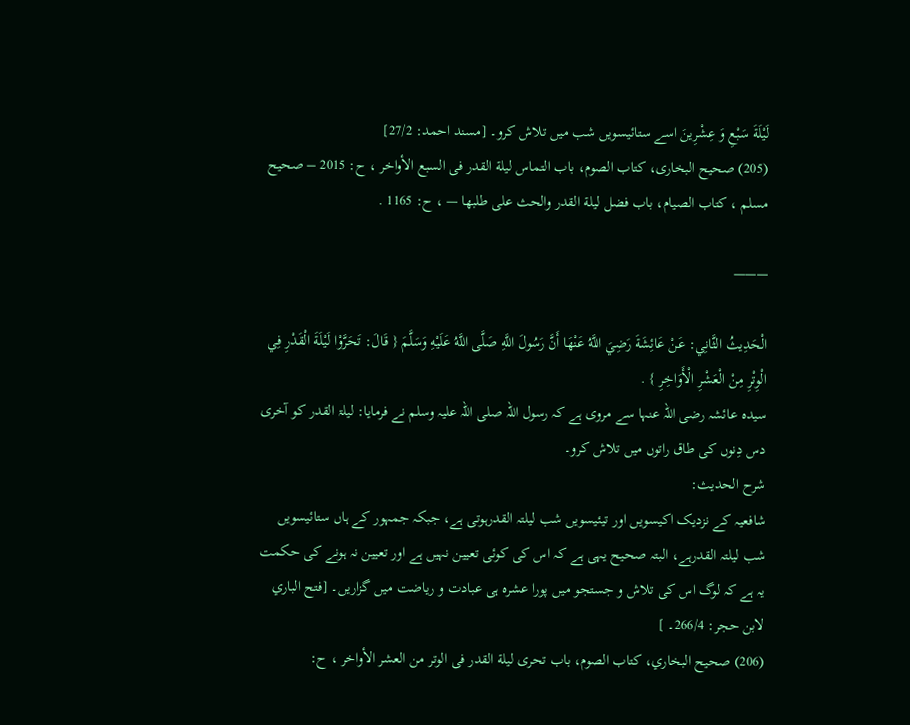لَيْلَةَ سَبْعِ وَ عِشْرِينَ اسے ستائیسویں شب میں تلاش کرو۔ [مسند احمد: 27/2]
(205) صحيح البخارى، كتاب الصوم، باب التماس ليلة القدر فى السبع الأواخر ، ح: 2015 – صحيح مسلم ، كتاب الصيام، باب فضل ليلة القدر والحث على طلبها — ، ح: 1165 .

———

الْحَدِيثُ الثَّانِي: عَنْ عَائِشَةَ رَضِيَ اللَّهُ عَنْهَا أَنَّ رَسُولَ اللَّهِ صَلَّى اللَّهُ عَلَيْهِ وَسَلَّمَ { قَالَ: تَحَرَّوْا لَيْلَةَ الْقَدْرِ فِي الْوِتْرِ مِنْ الْعَشْرِ الْأَوَاخِرِ } .
سیدہ عائشہ رضی اللہ عنہا سے مروی ہے کہ رسول اللہ صلی اللہ علیہ وسلم نے فرمایا: لیلۃ القدر کو آخری دس دِنوں کی طاق راتوں میں تلاش کرو۔
شرح الحدیث:
شافعیہ کے نزدیک اکیسویں اور تیئیسویں شب لیلتہ القدرہوتی ہے، جبکہ جمہور کے ہاں ستائیسویں شب لیلتہ القدرہے، البتہ صحیح یہی ہے کہ اس کی کوئی تعیین نہیں ہے اور تعیین نہ ہونے کی حکمت یہ ہے کہ لوگ اس کی تلاش و جستجو میں پورا عشرہ ہی عبادت و ریاضت میں گزاریں۔ [فتح الباري لابن حجر: 266/4۔ ]
(206) صحيح البخاري، كتاب الصوم، باب تحرى ليلة القدر فى الوتر من العشر الأواخر ، ح: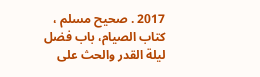2017 . صحيح مسلم ، كتاب الصيام، باب فضل ليلة القدر والحث على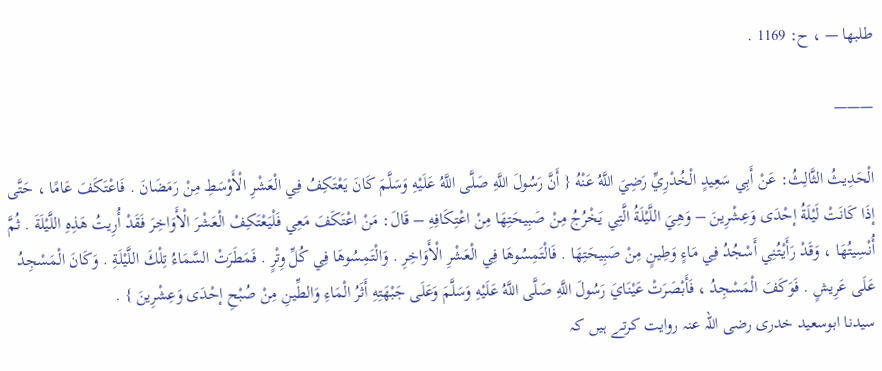طلبها — ، ح: 1169 .

———

الْحَدِيثُ الثَّالِثُ: عَنْ أَبِي سَعِيدٍ الْخُدْرِيِّ رَضِيَ اللَّهُ عَنْهُ { أَنَّ رَسُولَ اللَّهِ صَلَّى اللَّهُ عَلَيْهِ وَسَلَّمَ كَانَ يَعْتَكِفُ فِي الْعَشْرِ الْأَوْسَطِ مِنْ رَمَضَانَ . فَاعْتَكَفَ عَامًا ، حَتَّى إذَا كَانَتْ لَيْلَةُ إحْدَى وَعِشْرِينَ – وَهِيَ اللَّيْلَةُ الَّتِي يَخْرُجُ مِنْ صَبِيحَتِهَا مِنْ اعْتِكَافِهِ – قَالَ: مَنْ اعْتَكَفَ مَعِي فَلْيَعْتَكِفْ الْعَشْرَ الْأَوَاخِرَ فَقَدْ أُرِيتُ هَذِهِ اللَّيْلَةَ . ثُمَّ أُنْسِيتُهَا ، وَقَدْ رَأَيْتُنِي أَسْجُدُ فِي مَاءٍ وَطِينٍ مِنْ صَبِيحَتِهَا . فَالْتَمِسُوهَا فِي الْعَشْرِ الْأَوَاخِرِ . وَالْتَمِسُوهَا فِي كُلِّ وِتْرٍ . فَمَطَرَتْ السَّمَاءُ تِلْكَ اللَّيْلَةِ . وَكَانَ الْمَسْجِدُ عَلَى عَرِيشٍ . فَوَكَفَ الْمَسْجِدُ ، فَأَبْصَرَتْ عَيْنَايَ رَسُولَ اللَّهِ صَلَّى اللَّهُ عَلَيْهِ وَسَلَّمَ وَعَلَى جَبْهَتِهِ أَثَرُ الْمَاءِ وَالطِّينِ مِنْ صُبْحِ إحْدَى وَعِشْرِينَ } .
سيدنا ابوسعید خدری رضی اللہ عنہ روایت کرتے ہیں کہ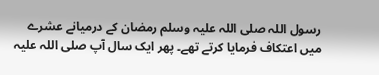رسول اللہ صلی اللہ علیہ وسلم رمضان کے درمیانے عشرے میں اعتکاف فرمایا کرتے تھے۔ پھر ایک سال آپ صلی اللہ علیہ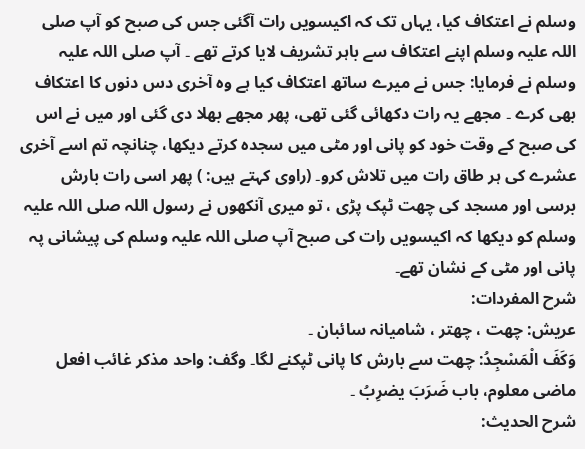وسلم نے اعتکاف کیا، یہاں تک کہ اکیسویں رات آگئی جس کی صبح کو آپ صلی اللہ علیہ وسلم اپنے اعتکاف سے باہر تشریف لایا کرتے تھے ۔ آپ صلی اللہ علیہ وسلم نے فرمایا: جس نے میرے ساتھ اعتکاف کیا ہے وہ آخری دس دنوں کا اعتکاف بھی کرے ۔ مجھے یہ رات دکھائی گئی تھی، پھر مجھے بھلا دی گئی اور میں نے اس کی صبح کے وقت خود کو پانی اور مٹی میں سجدہ کرتے دیکھا، چنانچہ تم اسے آخری عشرے کی ہر طاق رات میں تلاش کرو۔ (راوی کہتے ہیں: ) پھر اسی رات بارش برسی اور مسجد کی چھت ٹپک پڑی ، تو میری آنکھوں نے رسول اللہ صلی اللہ علیہ وسلم کو دیکھا کہ اکیسویں رات کی صبح آپ صلی اللہ علیہ وسلم کی پیشانی پہ پانی اور مٹی کے نشان تھے۔
شرح المفردات:
عريش: چھت ، چھتر ، شامیانہ سائبان ۔
وَكَفَ الْمَسْجِدُ: چھت سے بارش کا پانی ٹپکنے لگا۔ وگف: واحد مذکر غائب افعل ماضی معلوم، باب ضَرَبَ یضرِبُ ۔
شرح الحديث: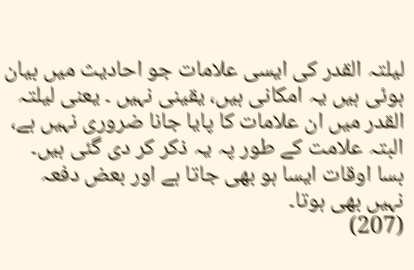لیلتہ القدر کی ایسی علامات جو احادیث میں بیان ہوئی ہیں یہ امکانی ہیں، یقینی نہیں ۔ یعنی لیلتہ القدر میں ان علامات کا پایا جانا ضروری نہیں ہے، البتہ علامت کے طور پہ یہ ذکر کر دی گئی ہیں۔ بسا اوقات ایسا ہو بھی جاتا ہے اور بعض دفعہ نہیں بھی ہوتا۔
(207)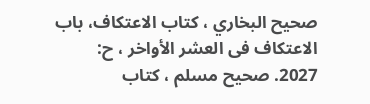صحيح البخاري ، كتاب الاعتكاف، باب الاعتكاف فى العشر الأواخر ، ح: 2027. صحيح مسلم ، كتاب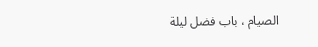الصيام ، باب فضل ليلة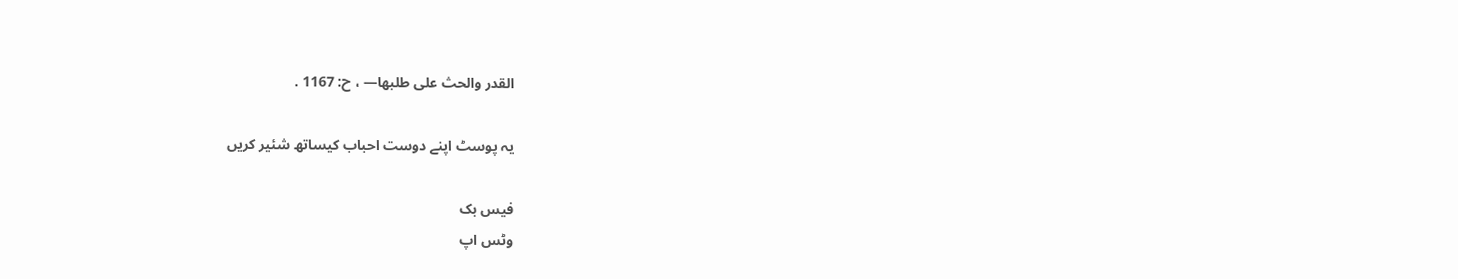القدر والحث على طلبها— ، ح: 1167 .

یہ پوسٹ اپنے دوست احباب کیساتھ شئیر کریں

فیس بک
وٹس اپ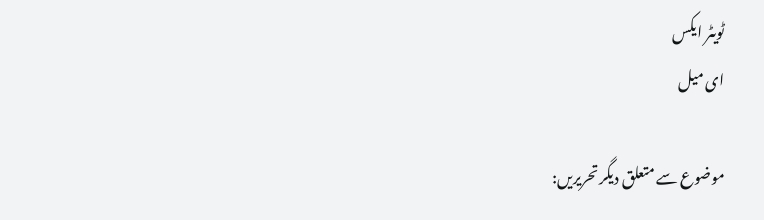ٹویٹر ایکس
ای میل

موضوع سے متعلق دیگر تحریریں: